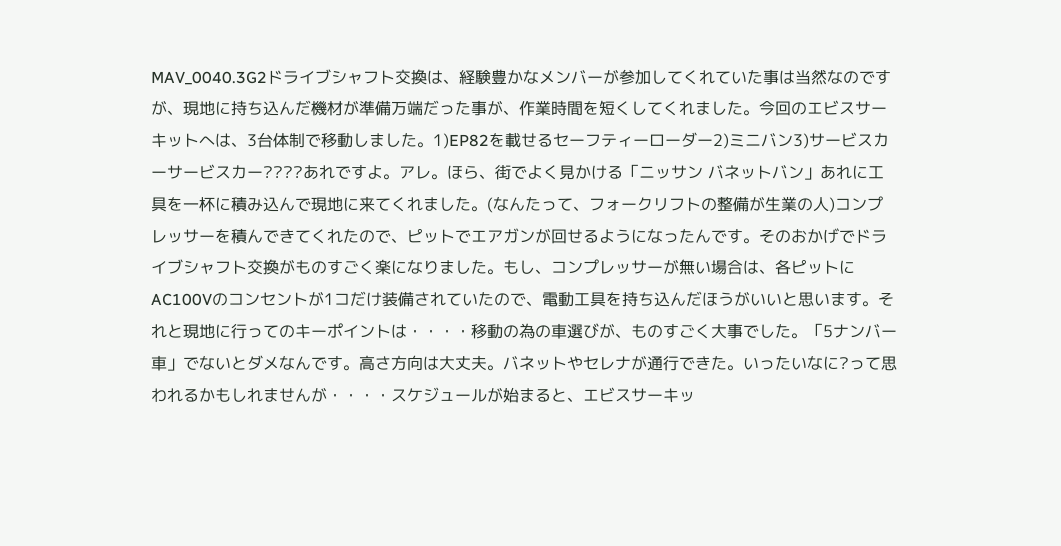MAV_0040.3G2ドライブシャフト交換は、経験豊かなメンバーが参加してくれていた事は当然なのですが、現地に持ち込んだ機材が準備万端だった事が、作業時間を短くしてくれました。今回のエビスサーキットへは、3台体制で移動しました。1)EP82を載せるセーフティーローダー2)ミニバン3)サービスカーサービスカー????あれですよ。アレ。ほら、街でよく見かける「ニッサン バネットバン」あれに工具を一杯に積み込んで現地に来てくれました。(なんたって、フォークリフトの整備が生業の人)コンプレッサーを積んできてくれたので、ピットでエアガンが回せるようになったんです。そのおかげでドライブシャフト交換がものすごく楽になりました。もし、コンプレッサーが無い場合は、各ピットにAC100Vのコンセントが1コだけ装備されていたので、電動工具を持ち込んだほうがいいと思います。それと現地に行ってのキーポイントは・・・・移動の為の車選びが、ものすごく大事でした。「5ナンバー車」でないとダメなんです。高さ方向は大丈夫。バネットやセレナが通行できた。いったいなに?って思われるかもしれませんが・・・・スケジュールが始まると、エビスサーキッ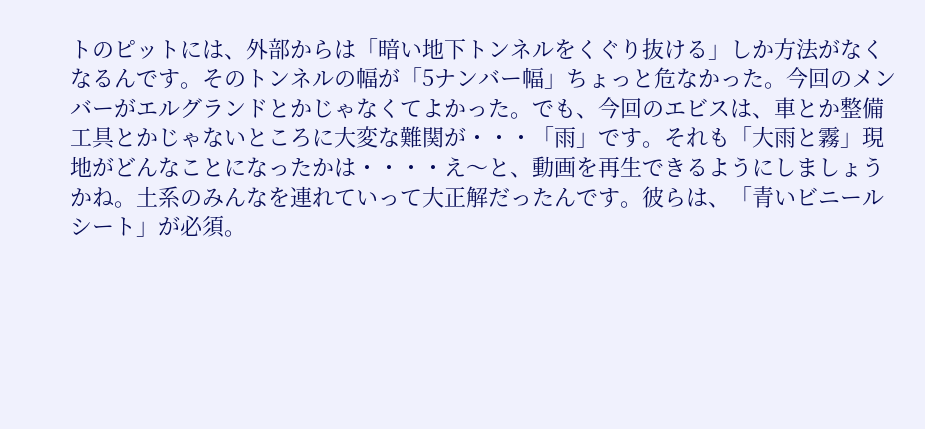トのピットには、外部からは「暗い地下トンネルをくぐり抜ける」しか方法がなくなるんです。そのトンネルの幅が「5ナンバー幅」ちょっと危なかった。今回のメンバーがエルグランドとかじゃなくてよかった。でも、今回のエビスは、車とか整備工具とかじゃないところに大変な難関が・・・「雨」です。それも「大雨と霧」現地がどんなことになったかは・・・・え〜と、動画を再生できるようにしましょうかね。土系のみんなを連れていって大正解だったんです。彼らは、「青いビニールシート」が必須。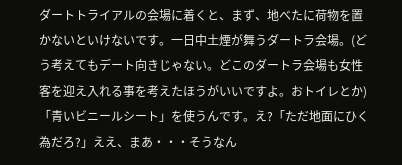ダートトライアルの会場に着くと、まず、地べたに荷物を置かないといけないです。一日中土煙が舞うダートラ会場。(どう考えてもデート向きじゃない。どこのダートラ会場も女性客を迎え入れる事を考えたほうがいいですよ。おトイレとか)「青いビニールシート」を使うんです。え?「ただ地面にひく為だろ?」ええ、まあ・・・そうなん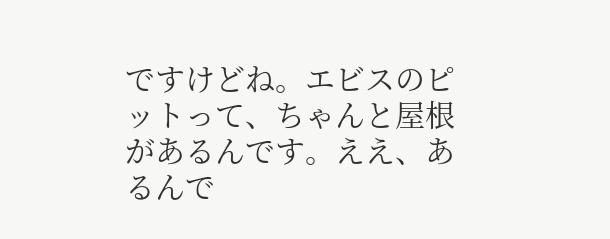ですけどね。エビスのピットって、ちゃんと屋根があるんです。ええ、あるんで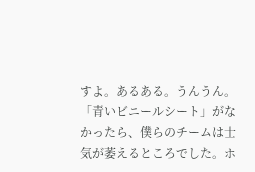すよ。あるある。うんうん。「青いビニールシート」がなかったら、僕らのチームは士気が萎えるところでした。ホ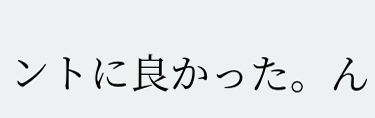ントに良かった。ん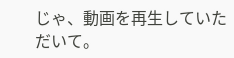じゃ、動画を再生していただいて。